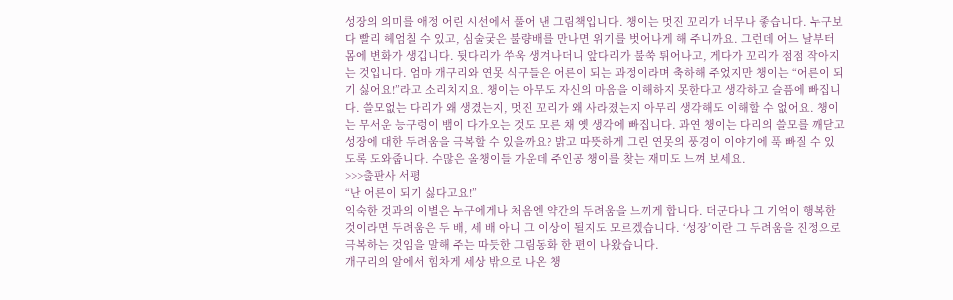성장의 의미를 애정 어린 시선에서 풀어 낸 그림책입니다. 챙이는 멋진 꼬리가 너무나 좋습니다. 누구보다 빨리 헤엄칠 수 있고, 심술궂은 불량배를 만나면 위기를 벗어나게 해 주니까요. 그런데 어느 날부터 몸에 변화가 생깁니다. 뒷다리가 쑤욱 생겨나더니 앞다리가 불쑥 튀어나고, 게다가 꼬리가 점점 작아지는 것입니다. 엄마 개구리와 연못 식구들은 어른이 되는 과정이라며 축하해 주었지만 챙이는 “어른이 되기 싫어요!”라고 소리치지요. 챙이는 아무도 자신의 마음을 이해하지 못한다고 생각하고 슬픔에 빠집니다. 쓸모없는 다리가 왜 생겼는지, 멋진 꼬리가 왜 사라졌는지 아무리 생각해도 이해할 수 없어요. 챙이는 무서운 능구렁이 뱀이 다가오는 것도 모른 채 옛 생각에 빠집니다. 과연 챙이는 다리의 쓸모를 깨닫고 성장에 대한 두려움을 극복할 수 있을까요? 밝고 따뜻하게 그린 연못의 풍경이 이야기에 푹 빠질 수 있도록 도와줍니다. 수많은 올챙이들 가운데 주인공 챙이를 찾는 재미도 느껴 보세요.
>>>출판사 서평
“난 어른이 되기 싫다고요!”
익숙한 것과의 이별은 누구에게나 처음엔 약간의 두려움을 느끼게 합니다. 더군다나 그 기억이 행복한 것이라면 두려움은 두 배, 세 배 아니 그 이상이 될지도 모르겠습니다. ‘성장’이란 그 두려움을 진정으로 극복하는 것임을 말해 주는 따듯한 그림동화 한 편이 나왔습니다.
개구리의 알에서 힘차게 세상 밖으로 나온 챙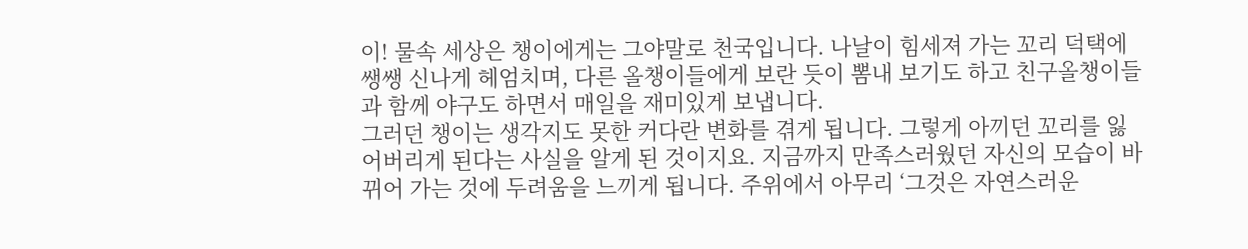이! 물속 세상은 챙이에게는 그야말로 천국입니다. 나날이 힘세져 가는 꼬리 덕택에 쌩쌩 신나게 헤엄치며, 다른 올챙이들에게 보란 듯이 뽐내 보기도 하고 친구올챙이들과 함께 야구도 하면서 매일을 재미있게 보냅니다.
그러던 챙이는 생각지도 못한 커다란 변화를 겪게 됩니다. 그렇게 아끼던 꼬리를 잃어버리게 된다는 사실을 알게 된 것이지요. 지금까지 만족스러웠던 자신의 모습이 바뀌어 가는 것에 두려움을 느끼게 됩니다. 주위에서 아무리 ‘그것은 자연스러운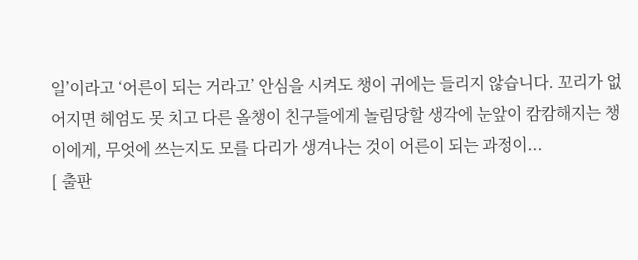일’이라고 ‘어른이 되는 거라고’ 안심을 시켜도 챙이 귀에는 들리지 않습니다. 꼬리가 없어지면 헤엄도 못 치고 다른 올챙이 친구들에게 놀림당할 생각에 눈앞이 캄캄해지는 챙이에게, 무엇에 쓰는지도 모를 다리가 생겨나는 것이 어른이 되는 과정이...
[ 출판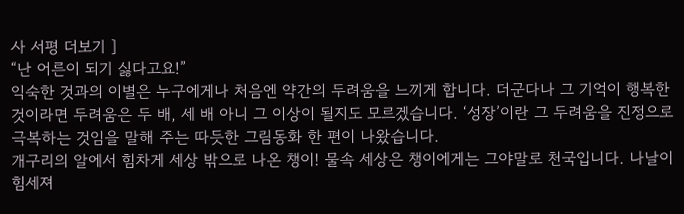사 서평 더보기 ]
“난 어른이 되기 싫다고요!”
익숙한 것과의 이별은 누구에게나 처음엔 약간의 두려움을 느끼게 합니다. 더군다나 그 기억이 행복한 것이라면 두려움은 두 배, 세 배 아니 그 이상이 될지도 모르겠습니다. ‘성장’이란 그 두려움을 진정으로 극복하는 것임을 말해 주는 따듯한 그림동화 한 편이 나왔습니다.
개구리의 알에서 힘차게 세상 밖으로 나온 챙이! 물속 세상은 챙이에게는 그야말로 천국입니다. 나날이 힘세져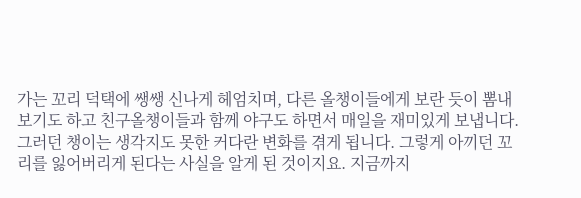가는 꼬리 덕택에 쌩쌩 신나게 헤엄치며, 다른 올챙이들에게 보란 듯이 뽐내 보기도 하고 친구올챙이들과 함께 야구도 하면서 매일을 재미있게 보냅니다.
그러던 챙이는 생각지도 못한 커다란 변화를 겪게 됩니다. 그렇게 아끼던 꼬리를 잃어버리게 된다는 사실을 알게 된 것이지요. 지금까지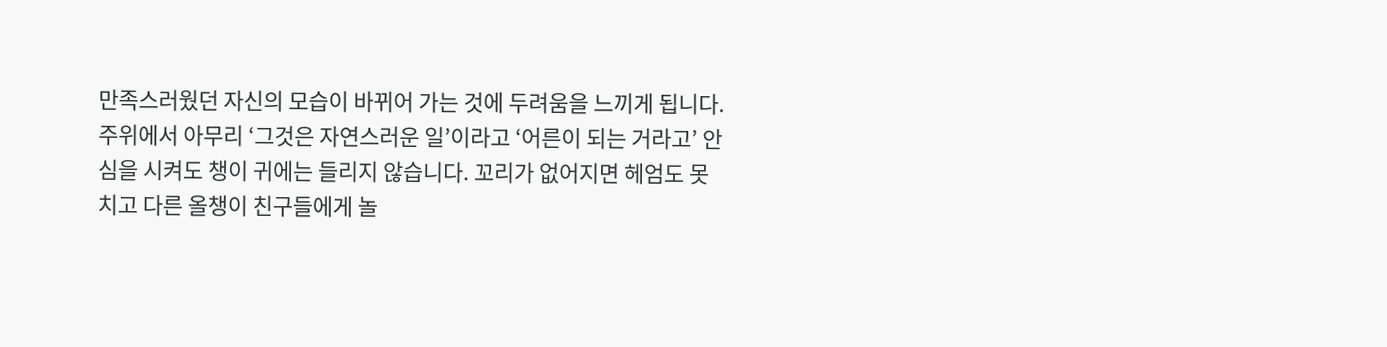만족스러웠던 자신의 모습이 바뀌어 가는 것에 두려움을 느끼게 됩니다. 주위에서 아무리 ‘그것은 자연스러운 일’이라고 ‘어른이 되는 거라고’ 안심을 시켜도 챙이 귀에는 들리지 않습니다. 꼬리가 없어지면 헤엄도 못 치고 다른 올챙이 친구들에게 놀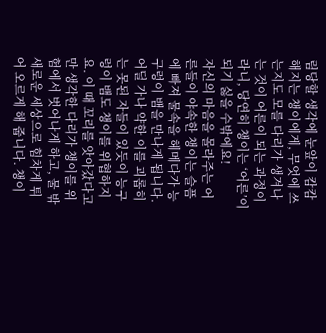림당할 생각에 눈앞이 캄캄해지는 챙이에게, 무엇에 쓰는지도 모를 다리가 생겨나는 것이 어른이 되는 과정이라니, 당연히 챙이는 ‘어른’이 되기 싫을 수밖에요!
자신의 마음을 몰라주는 어른들이 야속한 챙이는 슬픔에 빠져 물속을 헤메다가 능구렁이 뱀을 만나게 됩니다. 어딜 가나 약한 이를 괴롭히는 못된 자들이 있듯이 능구렁이 뱀도 챙이를 위협하지요. 이 때 꼬리를 앗아갔다고만 생각한 다리가 챙이를 위험에서 벗어나게 하고, 물 밖 새로운 세상으로 힘차게 튀어 오르게 해 줍니다. 챙이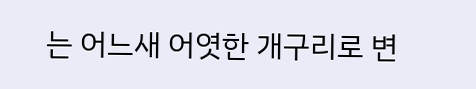는 어느새 어엿한 개구리로 변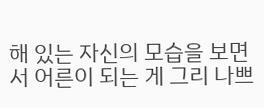해 있는 자신의 모습을 보면서 어른이 되는 게 그리 나쁘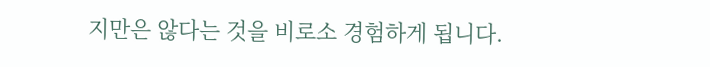지만은 않다는 것을 비로소 경험하게 됩니다.